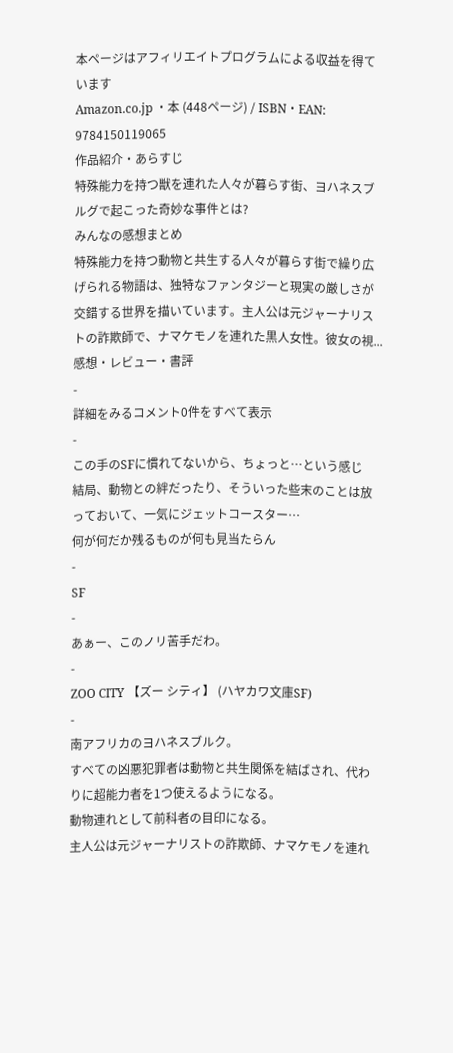本ページはアフィリエイトプログラムによる収益を得ています
Amazon.co.jp ・本 (448ページ) / ISBN・EAN: 9784150119065
作品紹介・あらすじ
特殊能力を持つ獣を連れた人々が暮らす街、ヨハネスブルグで起こった奇妙な事件とは?
みんなの感想まとめ
特殊能力を持つ動物と共生する人々が暮らす街で繰り広げられる物語は、独特なファンタジーと現実の厳しさが交錯する世界を描いています。主人公は元ジャーナリストの詐欺師で、ナマケモノを連れた黒人女性。彼女の視...
感想・レビュー・書評
-
詳細をみるコメント0件をすべて表示
-
この手のSFに慣れてないから、ちょっと…という感じ
結局、動物との絆だったり、そういった些末のことは放っておいて、一気にジェットコースター…
何が何だか残るものが何も見当たらん
-
SF
-
あぁー、このノリ苦手だわ。
-
ZOO CITY 【ズー シティ】 (ハヤカワ文庫SF)
-
南アフリカのヨハネスブルク。
すべての凶悪犯罪者は動物と共生関係を結ばされ、代わりに超能力者を1つ使えるようになる。
動物連れとして前科者の目印になる。
主人公は元ジャーナリストの詐欺師、ナマケモノを連れ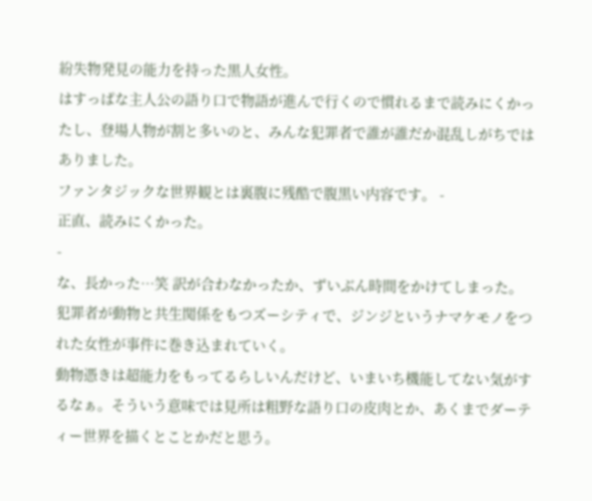紛失物発見の能力を持った黒人女性。
はすっぱな主人公の語り口で物語が進んで行くので慣れるまで読みにくかったし、登場人物が割と多いのと、みんな犯罪者で誰が誰だか混乱しがちではありました。
ファンタジックな世界観とは裏腹に残酷で腹黒い内容です。 -
正直、読みにくかった。
-
な、長かった…笑 訳が合わなかったか、ずいぶん時間をかけてしまった。
犯罪者が動物と共生関係をもつズーシティで、ジンジというナマケモノをつれた女性が事件に巻き込まれていく。
動物憑きは超能力をもってるらしいんだけど、いまいち機能してない気がするなぁ。そういう意味では見所は粗野な語り口の皮肉とか、あくまでダーティー世界を描くとことかだと思う。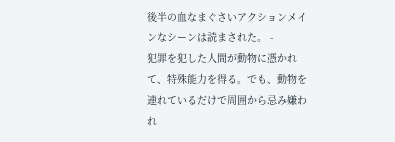後半の血なまぐさいアクションメインなシーンは読まされた。 -
犯罪を犯した人間が動物に憑かれて、特殊能力を得る。でも、動物を連れているだけで周囲から忌み嫌われ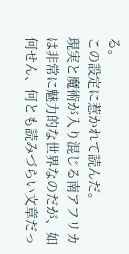る。
この設定に惹かれて読んだ。
現実と魔術が入り混じる南アフリカは非常に魅力的な世界なのだが、如何せん、何とも読みづらい文章だっ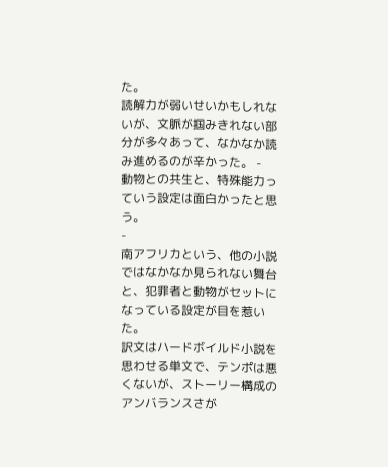た。
読解力が弱いせいかもしれないが、文脈が掴みきれない部分が多々あって、なかなか読み進めるのが辛かった。 -
動物との共生と、特殊能力っていう設定は面白かったと思う。
-
南アフリカという、他の小説ではなかなか見られない舞台と、犯罪者と動物がセットになっている設定が目を惹いた。
訳文はハードボイルド小説を思わせる単文で、テンポは悪くないが、ストーリー構成のアンバランスさが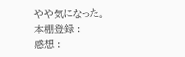やや気になった。
本棚登録 :
感想 :